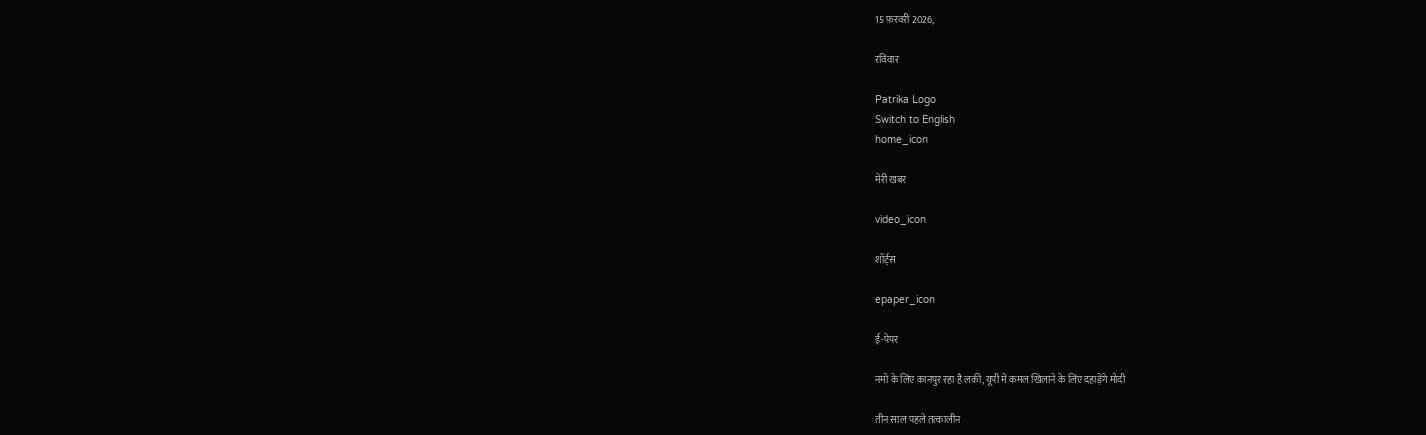15 फ़रवरी 2026,

रविवार

Patrika Logo
Switch to English
home_icon

मेरी खबर

video_icon

शॉर्ट्स

epaper_icon

ई-पेपर

नमो के लिए कानपुर रहा है लकी, यूपी में कमल खिलाने के लिए दहाड़ेंगे मोदी

तीन साल पहले तत्कालीन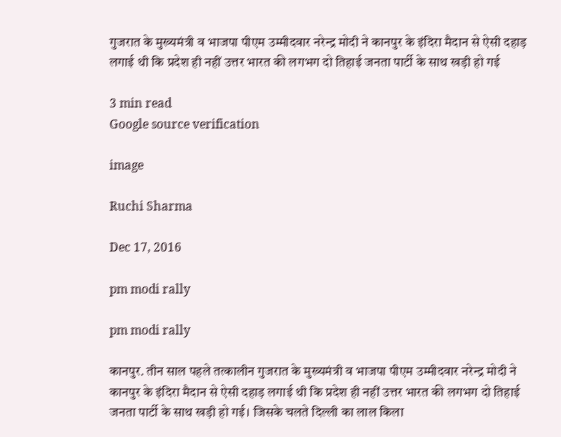गुजरात के मुख्यमंत्री व भाजपा पीएम उम्मीदवार नरेन्द्र मोदी ने कानपुर के इंदिरा मैदान से ऐसी दहाड़ लगाई थी कि प्रदेश ही नहीं उत्तर भारत की लगभग दो तिहाई जनता पार्टी के साथ खड़ी हो गई

3 min read
Google source verification

image

Ruchi Sharma

Dec 17, 2016

pm modi rally

pm modi rally

कानपुर. तीन साल पहले तत्कालीन गुजरात के मुख्यमंत्री व भाजपा पीएम उम्मीदवार नरेन्द्र मोदी ने कानपुर के इंदिरा मैदान से ऐसी दहाड़ लगाई थी कि प्रदेश ही नहीं उत्तर भारत की लगभग दो तिहाई जनता पार्टी के साथ खड़ी हो गई। जिसके चलते दिल्ली का लाल किला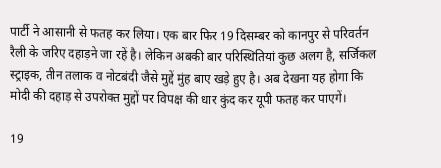पार्टी ने आसानी से फतह कर लिया। एक बार फिर 19 दिसम्बर को कानपुर से परिवर्तन रैली के जरिए दहाड़ने जा रहें है। लेकिन अबकी बार परिस्थितियां कुछ अलग है, सर्जिकल स्ट्राइक, तीन तलाक व नोटबंदी जैसे मुद्दें मुंह बाए खड़े हुए है। अब देखना यह होगा कि मोदी की दहाड़ से उपरोक्त मुद्दों पर विपक्ष की धार कुंद कर यूपी फतह कर पाएगें।

19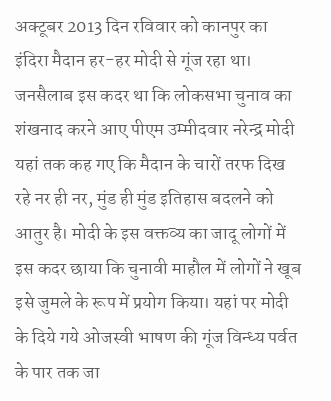अक्टूबर 2013 दिन रविवार को कानपुर का इंदिरा मैदान हर-हर मोदी से गूंज रहा था। जनसैलाब इस कदर था कि लोकसभा चुनाव का शंखनाद करने आए पीएम उम्मीदवार नरेन्द्र मोदी यहां तक कह गए कि मैदान के चारों तरफ दिख रहे नर ही नर, मुंड ही मुंड इतिहास बदलने को आतुर है। मोदी के इस वक्तव्य का जादू लोगों में इस कदर छाया कि चुनावी माहौल में लोगों ने खूब इसे जुमले के रूप में प्रयोग किया। यहां पर मोदी के दिये गये ओजस्वी भाषण की गूंज विन्ध्य पर्वत के पार तक जा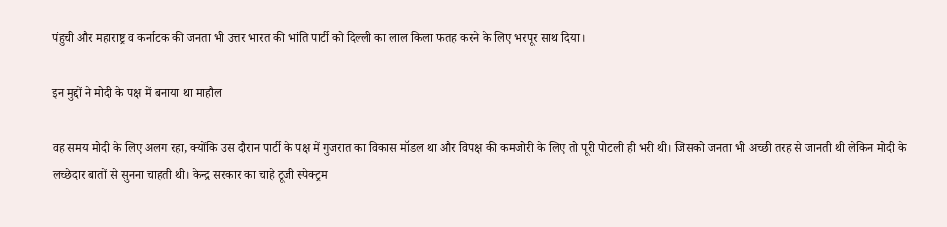पंहुची और महाराष्ट्र व कर्नाटक की जनता भी उत्तर भारत की भांति पार्टी को दिल्ली का लाल किला फतह करने के लिए भरपूर साथ दिया।

इन मुद्दों ने मोदी के पक्ष में बनाया था माहौल

वह समय मोदी के लिए अलग रहा, क्योंकि उस दौरान पार्टी के पक्ष में गुजरात का विकास मॉडल था और विपक्ष की कमजोरी के लिए तो पूरी पोटली ही भरी थी। जिसको जनता भी अच्छी तरह से जानती थी लेकिन मोदी के लच्छेदार बातों से सुनना चाहती थी। केन्द्र सरकार का चाहे टूजी स्पेक्ट्रम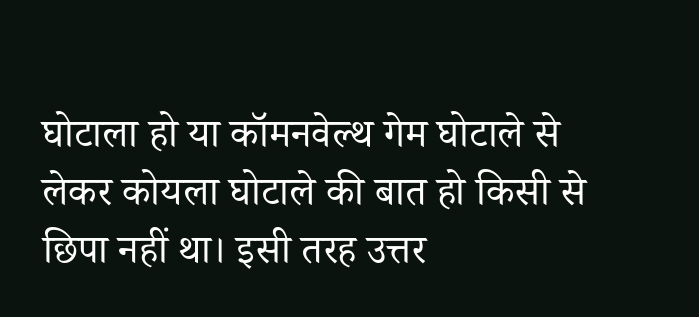घोटाला हो या कॉमनवेल्थ गेम घोटाले से लेकर कोयला घोटाले की बात हो किसी से छिपा नहीं था। इसी तरह उत्तर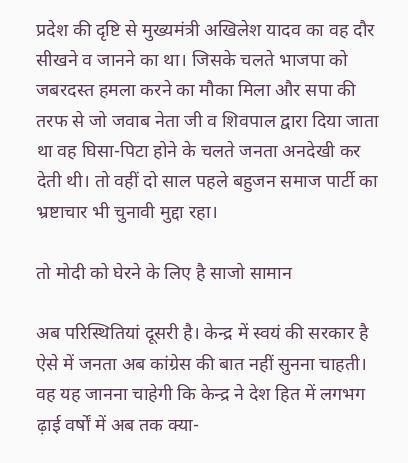प्रदेश की दृष्टि से मुख्यमंत्री अखिलेश यादव का वह दौर सीखने व जानने का था। जिसके चलते भाजपा को जबरदस्त हमला करने का मौका मिला और सपा की तरफ से जो जवाब नेता जी व शिवपाल द्वारा दिया जाता था वह घिसा-पिटा होने के चलते जनता अनदेखी कर देती थी। तो वहीं दो साल पहले बहुजन समाज पार्टी का भ्रष्टाचार भी चुनावी मुद्दा रहा।

तो मोदी को घेरने के लिए है साजो सामान

अब परिस्थितियां दूसरी है। केन्द्र में स्वयं की सरकार है ऐसे में जनता अब कांग्रेस की बात नहीं सुनना चाहती। वह यह जानना चाहेगी कि केन्द्र ने देश हित में लगभग ढ़ाई वर्षों में अब तक क्या-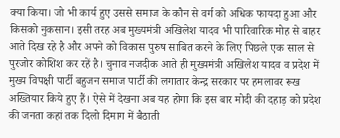क्या किया। जो भी कार्य हुए उससे समाज के कौन से वर्ग को अधिक फायदा हुआ और किसको नुकसान। इसी तरह अब मुख्यमंत्री अखिलेश यादव भी पारिवारिक मोह से बाहर आते दिख रहे है और अपने को विकास पुरुष साबित करने के लिए पिछले एक साल से पुरजोर कोशिश कर रहें है। चुनाव नजदीक आते ही मुख्यमंत्री अखिलेश यादव व प्रदेश में मुख्य विपक्षी पार्टी बहुजन समाज पार्टी की लगातार केन्द्र सरकार पर हमलावर रूख अख्तियार किये हुए हैं। ऐसे में देखना अब यह होगा कि इस बार मोदी की दहाड़ को प्रदेश की जनता कहां तक दिलो दिमाग में बैठाती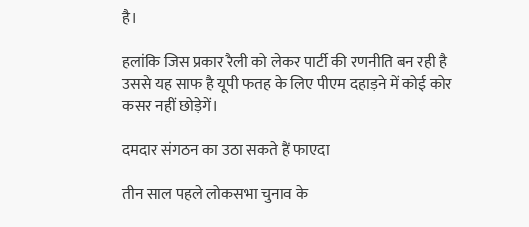है।

हलांकि जिस प्रकार रैली को लेकर पार्टी की रणनीति बन रही है उससे यह साफ है यूपी फतह के लिए पीएम दहाड़ने में कोई कोर कसर नहीं छोड़ेगें।

दमदार संगठन का उठा सकते हैं फाएदा

तीन साल पहले लोकसभा चुनाव के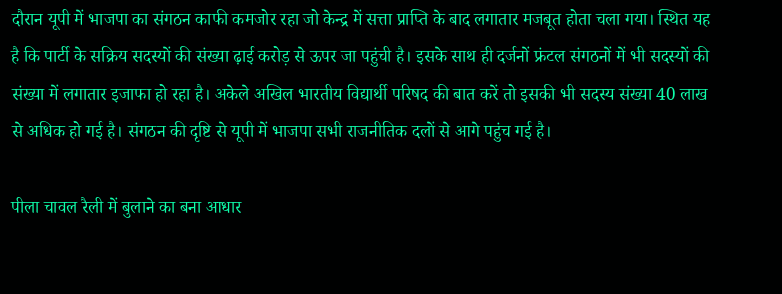दौरान यूपी में भाजपा का संगठन काफी कमजोर रहा जो केन्द्र में सत्ता प्राप्ति के बाद लगातार मजबूत होता चला गया। स्थित यह है कि पार्टी के सक्रिय सदस्यों की संख्या ढ़ाई करोड़ से ऊपर जा पहुंची है। इसके साथ ही दर्जनों फ्रंटल संगठनों में भी सदस्यों की संख्या में लगातार इजाफा हो रहा है। अकेले अखिल भारतीय विद्यार्थी परिषद की बात करें तो इसकी भी सदस्य संख्या 40 लाख से अधिक हो गई है। संगठन की दृष्टि से यूपी में भाजपा सभी राजनीतिक दलों से आगे पहुंच गई है।

पीला चावल रैली में बुलाने का बना आधार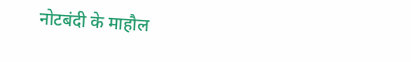नोटबंदी के माहौल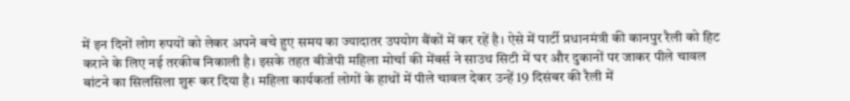में इन दिनों लोग रुपयों को लेकर अपने बचे हुए समय का ज्यादातर उपयोग बैंकों में कर रहें है। ऐसे में पार्टी प्रधानमंत्री की कानपुर रैली को हिट कराने के लिए नई तरकीब निकाली है। इसके तहत बीजेपी महिला मोर्चा की मेंबर्स ने साउथ सिटी में घर और दुकानों पर जाकर पीले चावल बांटने का सिलसिला शुरू कर दिया है। महिला कार्यकर्ता लोगों के हाथों में पीले चावल देकर उन्हें 19 दिसंबर की रैली में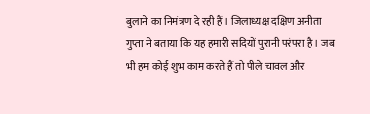बुलाने का निमंत्रण दे रही हैं। जिलाध्यक्ष दक्षिण अनीता गुप्ता ने बताया कि यह हमारी सदियों पुरानी परंपरा है। जब भी हम कोई शुभ काम करते हैं तो पीले चावल और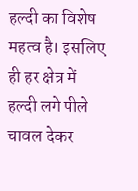हल्दी का विशेष महत्व है। इसलिए ही हर क्षेत्र में हल्दी लगे पीले चावल देकर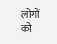लोगों को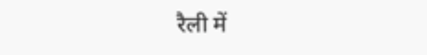रैली में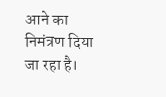आने का निमंत्रण दिया जा रहा है।